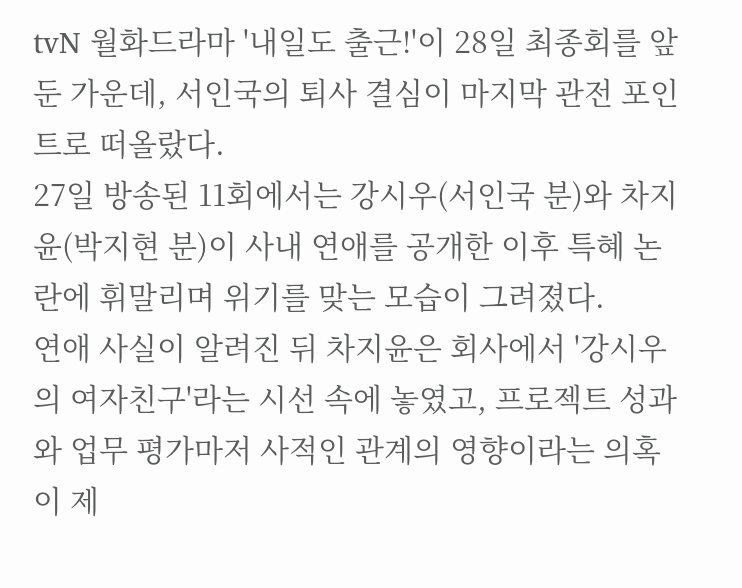tvN 월화드라마 '내일도 출근!'이 28일 최종회를 앞둔 가운데, 서인국의 퇴사 결심이 마지막 관전 포인트로 떠올랐다.
27일 방송된 11회에서는 강시우(서인국 분)와 차지윤(박지현 분)이 사내 연애를 공개한 이후 특혜 논란에 휘말리며 위기를 맞는 모습이 그려졌다.
연애 사실이 알려진 뒤 차지윤은 회사에서 '강시우의 여자친구'라는 시선 속에 놓였고, 프로젝트 성과와 업무 평가마저 사적인 관계의 영향이라는 의혹이 제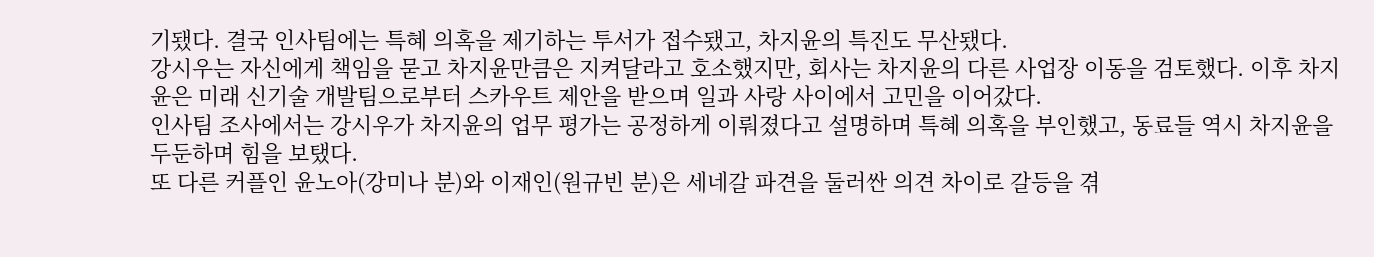기됐다. 결국 인사팀에는 특혜 의혹을 제기하는 투서가 접수됐고, 차지윤의 특진도 무산됐다.
강시우는 자신에게 책임을 묻고 차지윤만큼은 지켜달라고 호소했지만, 회사는 차지윤의 다른 사업장 이동을 검토했다. 이후 차지윤은 미래 신기술 개발팀으로부터 스카우트 제안을 받으며 일과 사랑 사이에서 고민을 이어갔다.
인사팀 조사에서는 강시우가 차지윤의 업무 평가는 공정하게 이뤄졌다고 설명하며 특혜 의혹을 부인했고, 동료들 역시 차지윤을 두둔하며 힘을 보탰다.
또 다른 커플인 윤노아(강미나 분)와 이재인(원규빈 분)은 세네갈 파견을 둘러싼 의견 차이로 갈등을 겪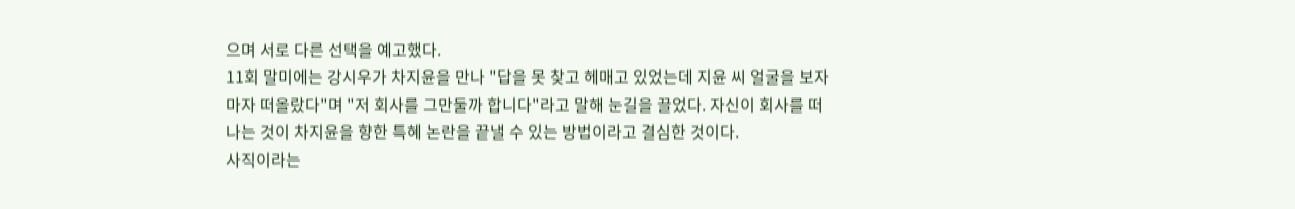으며 서로 다른 선택을 예고했다.
11회 말미에는 강시우가 차지윤을 만나 "답을 못 찾고 헤매고 있었는데 지윤 씨 얼굴을 보자마자 떠올랐다"며 "저 회사를 그만둘까 합니다"라고 말해 눈길을 끌었다. 자신이 회사를 떠나는 것이 차지윤을 향한 특혜 논란을 끝낼 수 있는 방법이라고 결심한 것이다.
사직이라는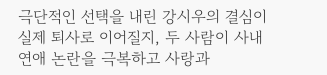극단적인 선택을 내린 강시우의 결심이 실제 퇴사로 이어질지, 두 사람이 사내 연애 논란을 극복하고 사랑과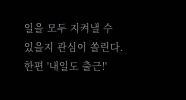일을 모두 지켜낼 수 있을지 관심이 쏠린다.
한편 '내일도 출근!'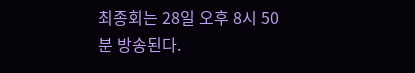최종회는 28일 오후 8시 50분 방송된다.